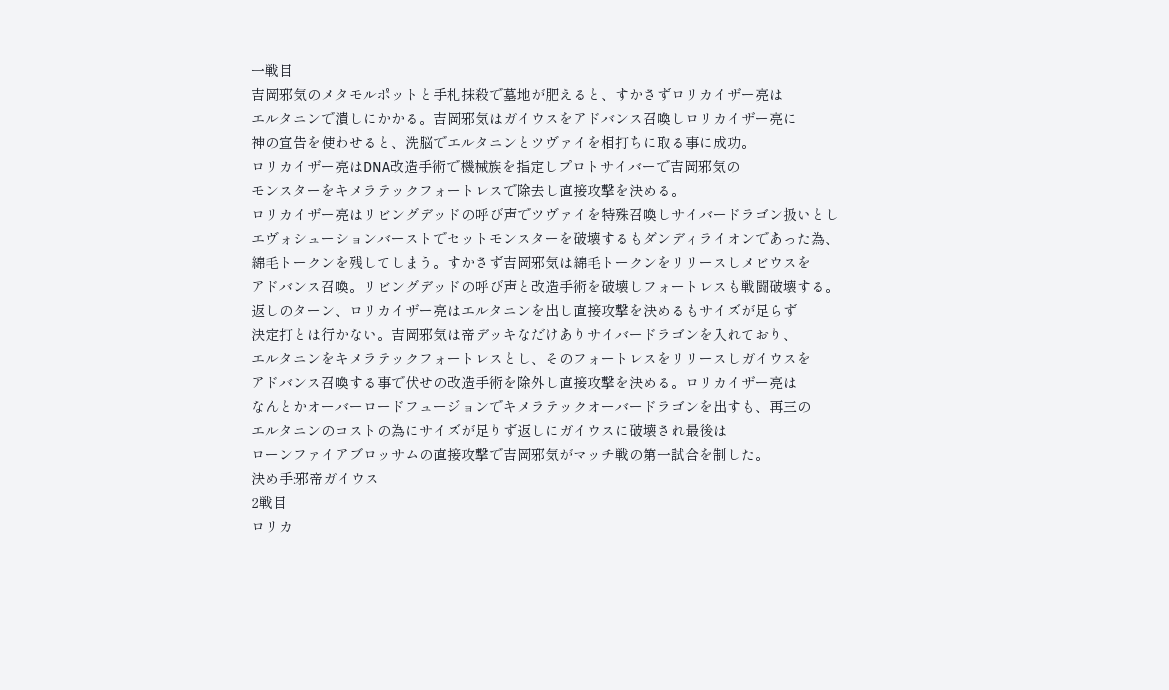一戦目
吉岡邪気のメタモルポットと手札抹殺で墓地が肥えると、すかさずロリカイザー亮は
エルタニンで潰しにかかる。吉岡邪気はガイウスをアドバンス召喚しロリカイザー亮に
神の宣告を使わせると、洗脳でエルタニンとツヴァイを相打ちに取る事に成功。
ロリカイザー亮はDNA改造手術で機械族を指定しプロトサイバーで吉岡邪気の
モンスターをキメラテックフォートレスで除去し直接攻撃を決める。
ロリカイザー亮はリビングデッドの呼び声でツヴァイを特殊召喚しサイバードラゴン扱いとし
エヴォシューションバーストでセットモンスターを破壊するもダンディライオンであった為、
綿毛トークンを残してしまう。すかさず吉岡邪気は綿毛トークンをリリースしメビウスを
アドバンス召喚。リビングデッドの呼び声と改造手術を破壊しフォートレスも戦闘破壊する。
返しのターン、ロリカイザー亮はエルタニンを出し直接攻撃を決めるもサイズが足らず
決定打とは行かない。吉岡邪気は帝デッキなだけありサイバードラゴンを入れており、
エルタニンをキメラテックフォートレスとし、そのフォートレスをリリースしガイウスを
アドバンス召喚する事で伏せの改造手術を除外し直接攻撃を決める。ロリカイザー亮は
なんとかオーバーロードフュージョンでキメラテックオーバードラゴンを出すも、再三の
エルタニンのコストの為にサイズが足りず返しにガイウスに破壊され最後は
ローンファイアブロッサムの直接攻撃で吉岡邪気がマッチ戦の第一試合を制した。
決め手:邪帝ガイウス
2戦目
ロリカ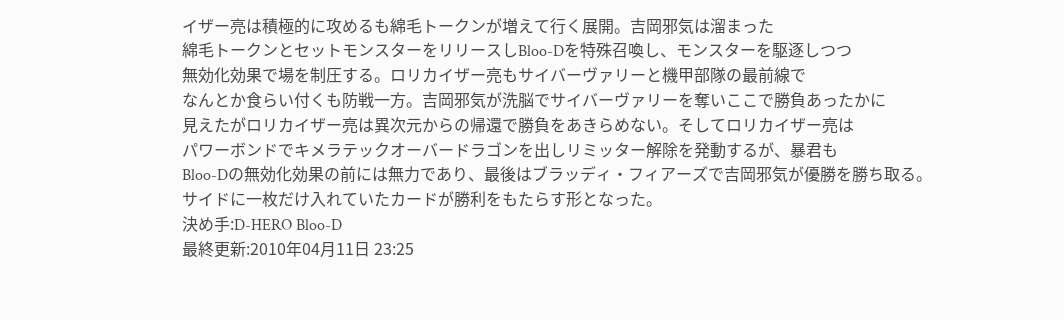イザー亮は積極的に攻めるも綿毛トークンが増えて行く展開。吉岡邪気は溜まった
綿毛トークンとセットモンスターをリリースしBloo-Dを特殊召喚し、モンスターを駆逐しつつ
無効化効果で場を制圧する。ロリカイザー亮もサイバーヴァリーと機甲部隊の最前線で
なんとか食らい付くも防戦一方。吉岡邪気が洗脳でサイバーヴァリーを奪いここで勝負あったかに
見えたがロリカイザー亮は異次元からの帰還で勝負をあきらめない。そしてロリカイザー亮は
パワーボンドでキメラテックオーバードラゴンを出しリミッター解除を発動するが、暴君も
Bloo-Dの無効化効果の前には無力であり、最後はブラッディ・フィアーズで吉岡邪気が優勝を勝ち取る。
サイドに一枚だけ入れていたカードが勝利をもたらす形となった。
決め手:D-HERO Bloo-D
最終更新:2010年04月11日 23:25